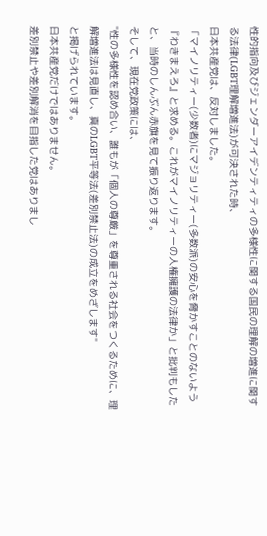性的指向及びジェンダーアイデンティティの多様性に関する国民の理解の増進に関する法律(LGBT理解増進法)が可決された時、
日本共産党は、反対しました。
「マイノリティー(少数者)にマジョリティー(多数派)の安心を脅かすことのないよう『わきまえろ』と求める。これがマイノリティーの人権擁護の法律か」と批判もしたと、当時のしんぶん赤旗を見て振り返ります。
そして、現在党政策には、
"性の多様性を認め合い、誰もが「個人の尊厳」を尊重される社会をつくるために、理解増進法は見直し、真のLGBT平等法(差別禁止法)の成立をめざします"
と掲げられています。
日本共産党だけではありません。
差別禁止や差別解消を目指した党はありまし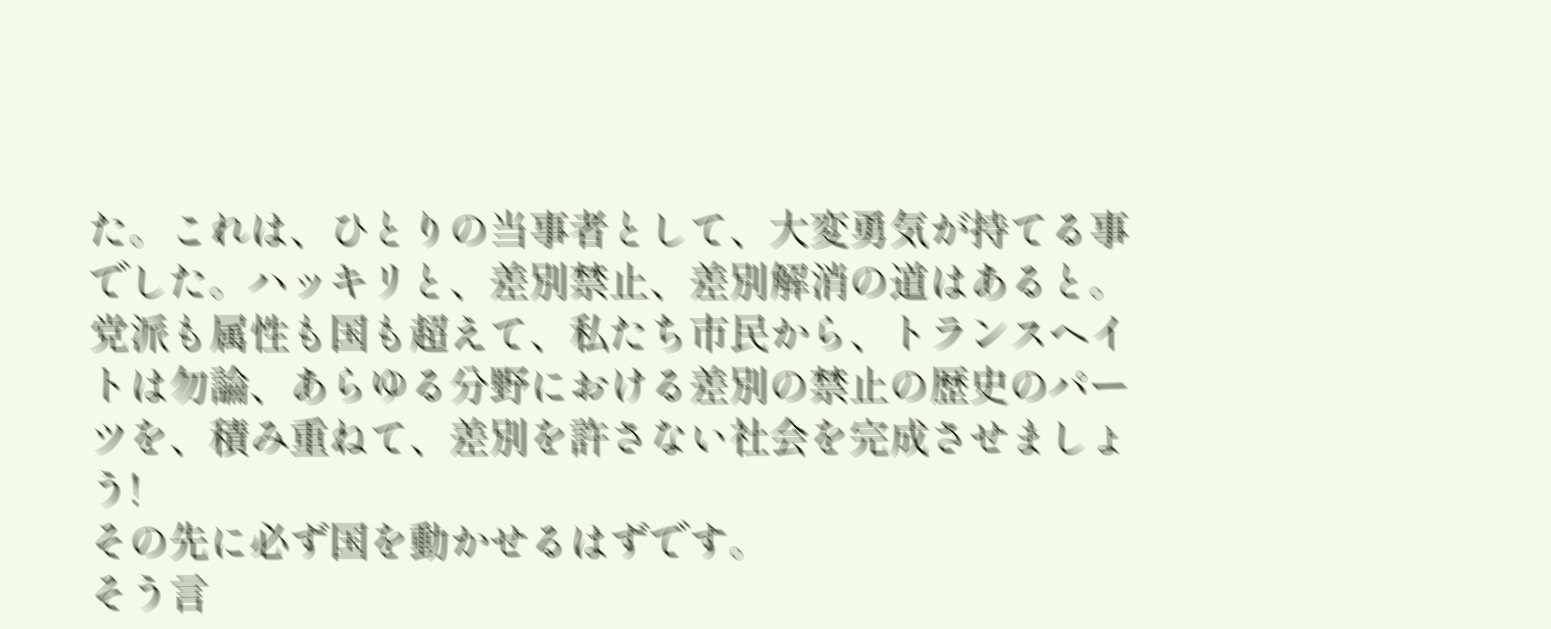た。これは、ひとりの当事者として、大変勇気が持てる事でした。ハッキリと、差別禁止、差別解消の道はあると。
党派も属性も国も超えて、私たち市民から、トランスヘイトは勿論、あらゆる分野における差別の禁止の歴史のパーツを、積み重ねて、差別を許さない社会を完成させましょう!
その先に必ず国を動かせるはずです。
そう言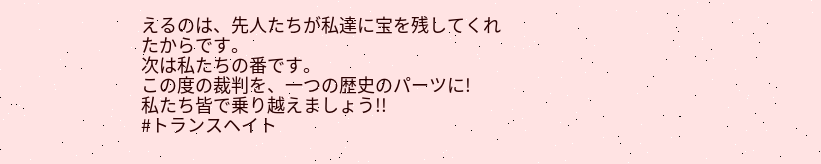えるのは、先人たちが私達に宝を残してくれたからです。
次は私たちの番です。
この度の裁判を、一つの歴史のパーツに!
私たち皆で乗り越えましょう!!
#トランスヘイト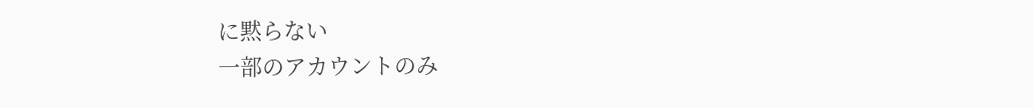に黙らない
一部のアカウントのみ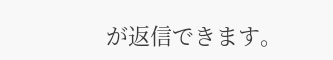が返信できます。